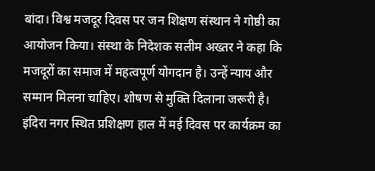बांदा। विश्व मजदूर दिवस पर जन शिक्षण संस्थान ने गोष्ठी का आयोजन किया। संस्था के निदेशक सलीम अख्तर ने कहा कि मजदूरों का समाज में महत्वपूर्ण योगदान है। उन्हें न्याय और सम्मान मिलना चाहिए। शोषण से मुक्ति दिलाना जरूरी है।
इंदिरा नगर स्थित प्रशिक्षण हाल में मई दिवस पर कार्यक्रम का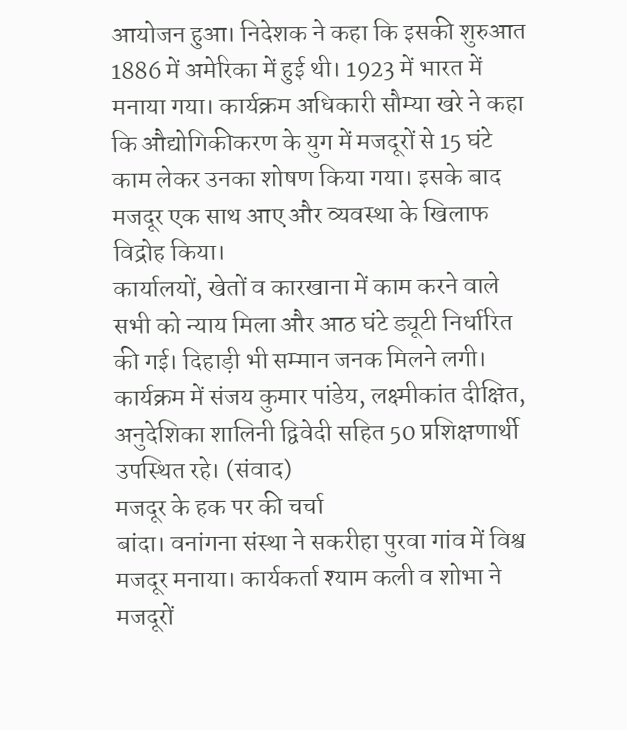आयोजन हुआ। निदेशक ने कहा कि इसकी शुरुआत 1886 में अमेरिका में हुई थी। 1923 में भारत में मनाया गया। कार्यक्रम अधिकारी सौम्या खरे ने कहा कि औद्योगिकीकरण के युग में मजदूरों से 15 घंटे काम लेकर उनका शोषण किया गया। इसके बाद मजदूर एक साथ आए और व्यवस्था के खिलाफ विद्रोह किया।
कार्यालयों, खेतों व कारखाना में काम करने वाले सभी को न्याय मिला और आठ घंटे ड्यूटी निर्धारित की गई। दिहाड़ी भी सम्मान जनक मिलने लगी। कार्यक्रम में संजय कुमार पांडेय, लक्ष्मीकांत दीक्षित, अनुदेशिका शालिनी द्विवेदी सहित 50 प्रशिक्षणार्थी उपस्थित रहे। (संवाद)
मजदूर के हक पर की चर्चा
बांदा। वनांगना संस्था ने सकरीहा पुरवा गांव में विश्व मजदूर मनाया। कार्यकर्ता श्याम कली व शोभा ने मजदूरों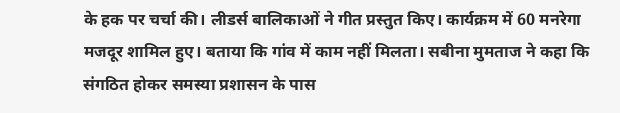के हक पर चर्चा की। लीडर्स बालिकाओं ने गीत प्रस्तुत किए। कार्यक्रम में 60 मनरेगा मजदूर शामिल हुए। बताया कि गांव में काम नहीं मिलता। सबीना मुमताज ने कहा कि संगठित होकर समस्या प्रशासन के पास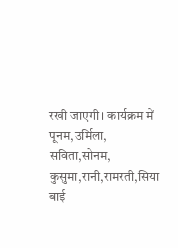रखी जाएगी। कार्यक्रम में पूनम,उर्मिला, सविता,सोनम, कुसुमा,रानी,रामरती,सिया बाई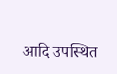आदि उपस्थित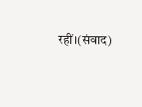रहीं।(संवाद)